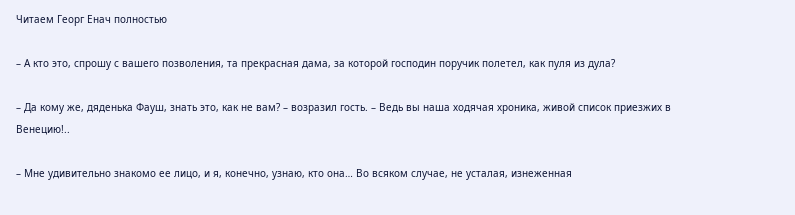Читаем Георг Енач полностью

– А кто это, спрошу с вашего позволения, та прекрасная дама, за которой господин поручик полетел, как пуля из дула?

– Да кому же, дяденька Фауш, знать это, как не вам? – возразил гость. – Ведь вы наша ходячая хроника, живой список приезжих в Венецию!..

– Мне удивительно знакомо ее лицо, и я, конечно, узнаю, кто она… Во всяком случае, не усталая, изнеженная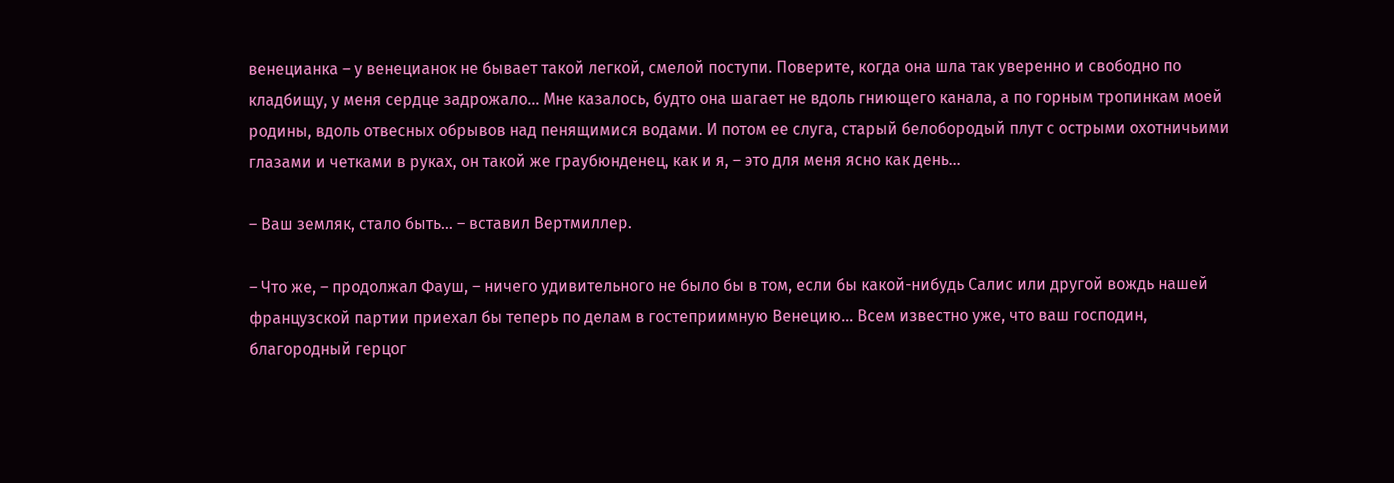венецианка – у венецианок не бывает такой легкой, смелой поступи. Поверите, когда она шла так уверенно и свободно по кладбищу, у меня сердце задрожало… Мне казалось, будто она шагает не вдоль гниющего канала, а по горным тропинкам моей родины, вдоль отвесных обрывов над пенящимися водами. И потом ее слуга, старый белобородый плут с острыми охотничьими глазами и четками в руках, он такой же граубюнденец, как и я, – это для меня ясно как день…

– Ваш земляк, стало быть… – вставил Вертмиллер.

– Что же, – продолжал Фауш, – ничего удивительного не было бы в том, если бы какой-нибудь Салис или другой вождь нашей французской партии приехал бы теперь по делам в гостеприимную Венецию… Всем известно уже, что ваш господин, благородный герцог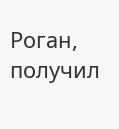Роган, получил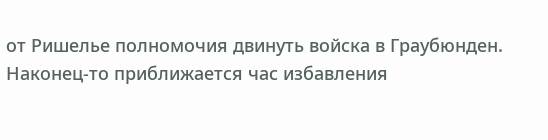от Ришелье полномочия двинуть войска в Граубюнден. Наконец-то приближается час избавления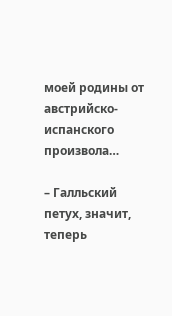моей родины от австрийско-испанского произвола…

– Галльский петух, значит, теперь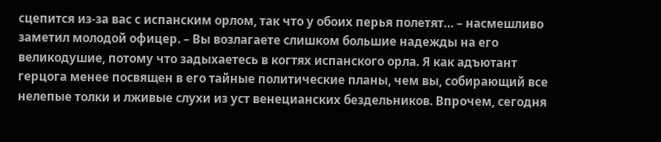сцепится из-за вас с испанским орлом, так что у обоих перья полетят… – насмешливо заметил молодой офицер. – Вы возлагаете слишком большие надежды на его великодушие, потому что задыхаетесь в когтях испанского орла. Я как адъютант герцога менее посвящен в его тайные политические планы, чем вы, собирающий все нелепые толки и лживые слухи из уст венецианских бездельников. Впрочем, сегодня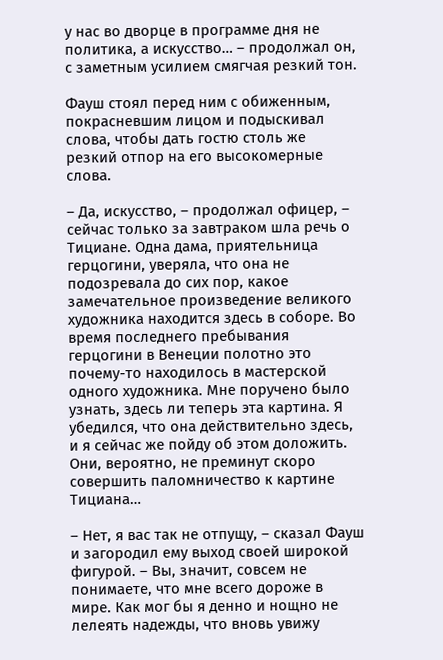у нас во дворце в программе дня не политика, а искусство… – продолжал он, с заметным усилием смягчая резкий тон.

Фауш стоял перед ним с обиженным, покрасневшим лицом и подыскивал слова, чтобы дать гостю столь же резкий отпор на его высокомерные слова.

– Да, искусство, – продолжал офицер, – сейчас только за завтраком шла речь о Тициане. Одна дама, приятельница герцогини, уверяла, что она не подозревала до сих пор, какое замечательное произведение великого художника находится здесь в соборе. Во время последнего пребывания герцогини в Венеции полотно это почему-то находилось в мастерской одного художника. Мне поручено было узнать, здесь ли теперь эта картина. Я убедился, что она действительно здесь, и я сейчас же пойду об этом доложить. Они, вероятно, не преминут скоро совершить паломничество к картине Тициана…

– Нет, я вас так не отпущу, – сказал Фауш и загородил ему выход своей широкой фигурой. – Вы, значит, совсем не понимаете, что мне всего дороже в мире. Как мог бы я денно и нощно не лелеять надежды, что вновь увижу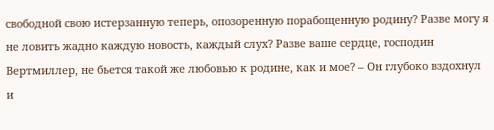свободной свою истерзанную теперь, опозоренную порабощенную родину? Разве могу я не ловить жадно каждую новость, каждый слух? Разве ваше сердце, господин Вертмиллер, не бьется такой же любовью к родине, как и мое? – Он глубоко вздохнул и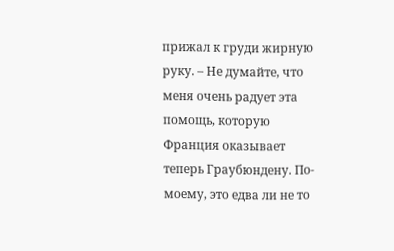прижал к груди жирную руку. – Не думайте, что меня очень радует эта помощь, которую Франция оказывает теперь Граубюндену. По-моему, это едва ли не то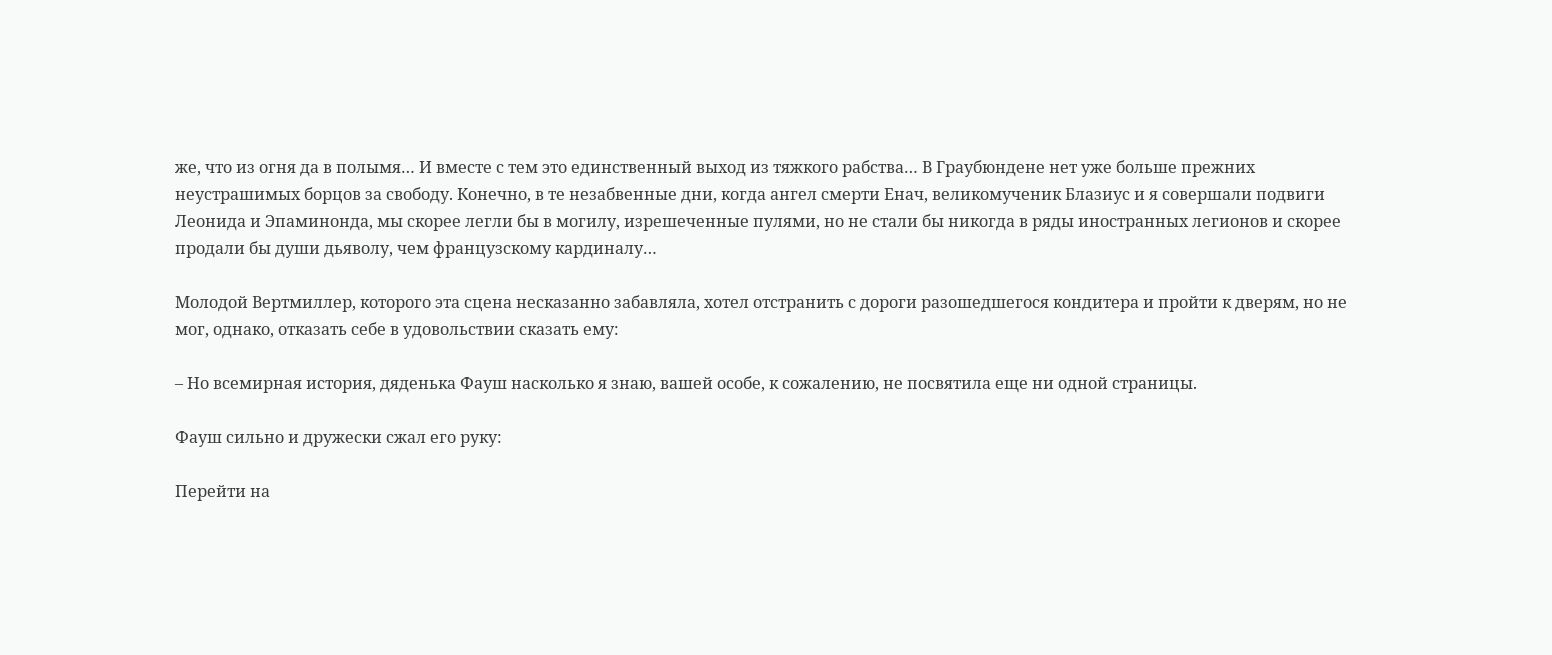же, что из огня да в полымя… И вместе с тем это единственный выход из тяжкого рабства… В Граубюндене нет уже больше прежних неустрашимых борцов за свободу. Конечно, в те незабвенные дни, когда ангел смерти Енач, великомученик Блазиус и я совершали подвиги Леонида и Эпаминонда, мы скорее легли бы в могилу, изрешеченные пулями, но не стали бы никогда в ряды иностранных легионов и скорее продали бы души дьяволу, чем французскому кардиналу…

Молодой Вертмиллер, которого эта сцена несказанно забавляла, хотел отстранить с дороги разошедшегося кондитера и пройти к дверям, но не мог, однако, отказать себе в удовольствии сказать ему:

– Но всемирная история, дяденька Фауш насколько я знаю, вашей особе, к сожалению, не посвятила еще ни одной страницы.

Фауш сильно и дружески сжал его руку:

Перейти на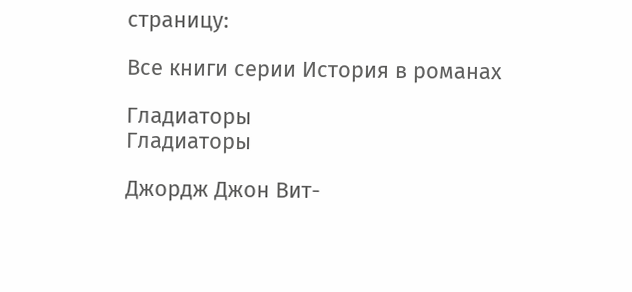страницу:

Все книги серии История в романах

Гладиаторы
Гладиаторы

Джордж Джон Вит-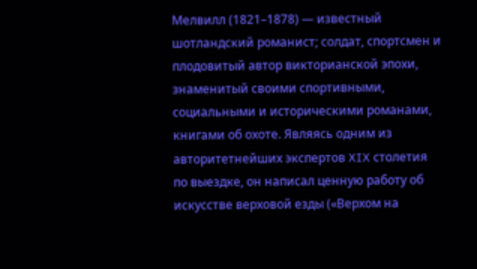Мелвилл (1821–1878) — известный шотландский романист; солдат, спортсмен и плодовитый автор викторианской эпохи, знаменитый своими спортивными, социальными и историческими романами, книгами об охоте. Являясь одним из авторитетнейших экспертов XIX столетия по выездке, он написал ценную работу об искусстве верховой езды («Верхом на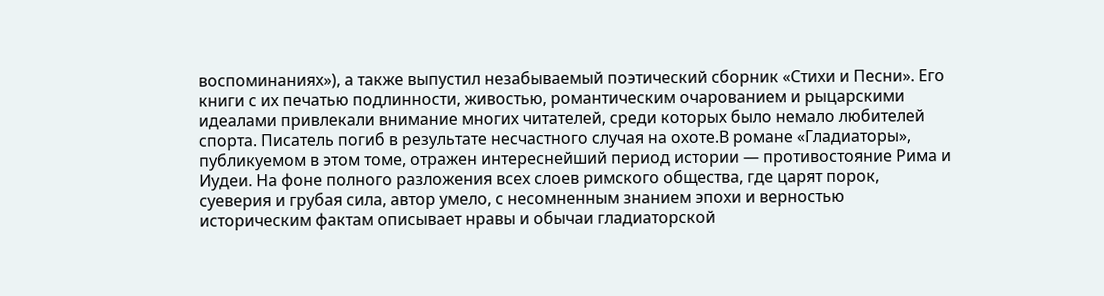воспоминаниях»), а также выпустил незабываемый поэтический сборник «Стихи и Песни». Его книги с их печатью подлинности, живостью, романтическим очарованием и рыцарскими идеалами привлекали внимание многих читателей, среди которых было немало любителей спорта. Писатель погиб в результате несчастного случая на охоте.В романе «Гладиаторы», публикуемом в этом томе, отражен интереснейший период истории — противостояние Рима и Иудеи. На фоне полного разложения всех слоев римского общества, где царят порок, суеверия и грубая сила, автор умело, с несомненным знанием эпохи и верностью историческим фактам описывает нравы и обычаи гладиаторской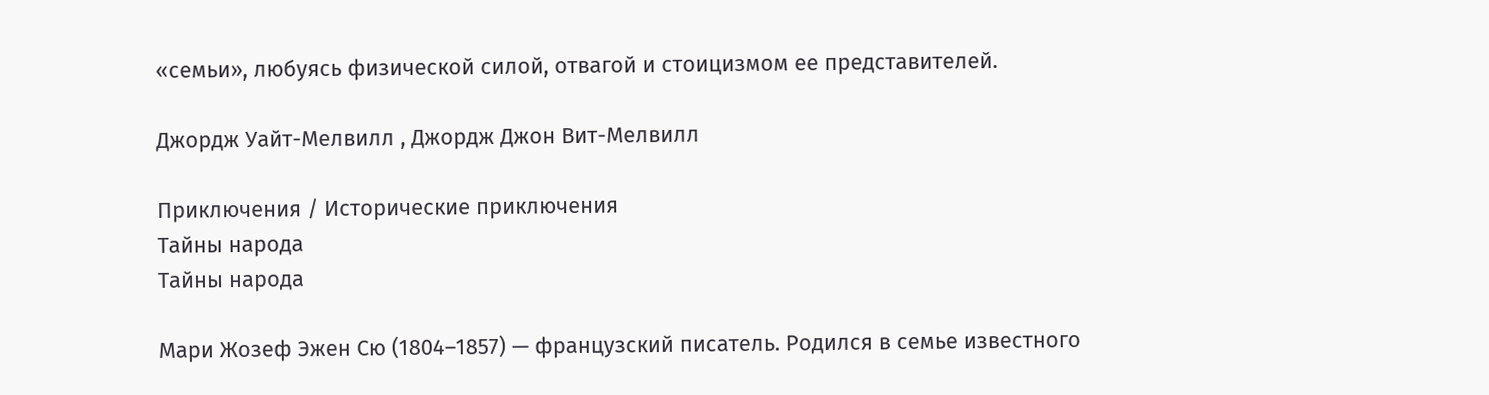«семьи», любуясь физической силой, отвагой и стоицизмом ее представителей.

Джордж Уайт-Мелвилл , Джордж Джон Вит-Мелвилл

Приключения / Исторические приключения
Тайны народа
Тайны народа

Мари Жозеф Эжен Сю (1804–1857) — французский писатель. Родился в семье известного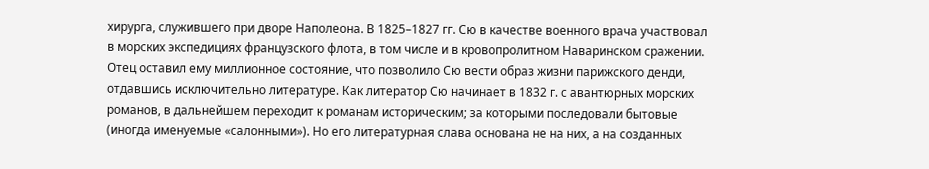хирурга, служившего при дворе Наполеона. В 1825–1827 гг. Сю в качестве военного врача участвовал в морских экспедициях французского флота, в том числе и в кровопролитном Наваринском сражении. Отец оставил ему миллионное состояние, что позволило Сю вести образ жизни парижского денди, отдавшись исключительно литературе. Как литератор Сю начинает в 1832 г. с авантюрных морских романов, в дальнейшем переходит к романам историческим; за которыми последовали бытовые (иногда именуемые «салонными»). Но его литературная слава основана не на них, а на созданных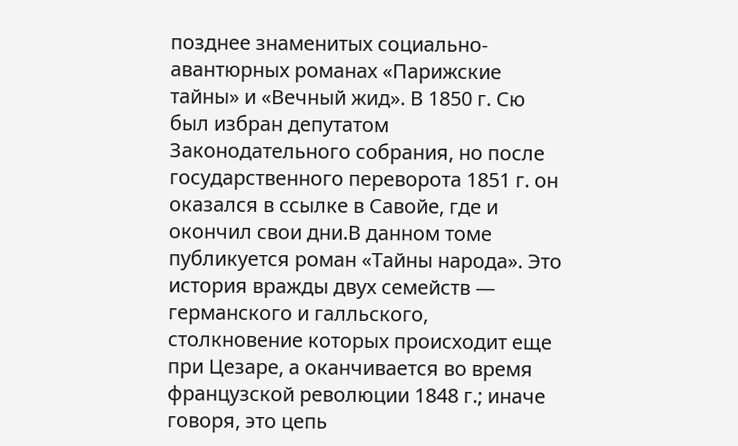позднее знаменитых социально-авантюрных романах «Парижские тайны» и «Вечный жид». В 1850 г. Сю был избран депутатом Законодательного собрания, но после государственного переворота 1851 г. он оказался в ссылке в Савойе, где и окончил свои дни.В данном томе публикуется роман «Тайны народа». Это история вражды двух семейств — германского и галльского, столкновение которых происходит еще при Цезаре, а оканчивается во время французской революции 1848 г.; иначе говоря, это цепь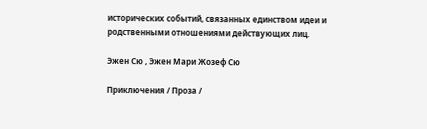исторических событий, связанных единством идеи и родственными отношениями действующих лиц.

Эжен Сю , Эжен Мари Жозеф Сю

Приключения / Проза /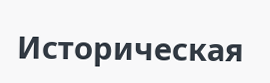Историческая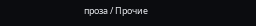проза / Прочие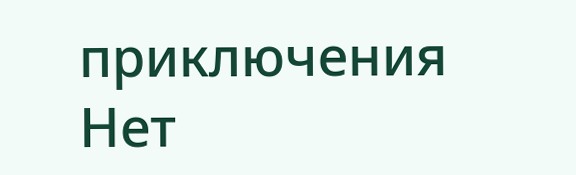приключения
Нет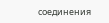соединения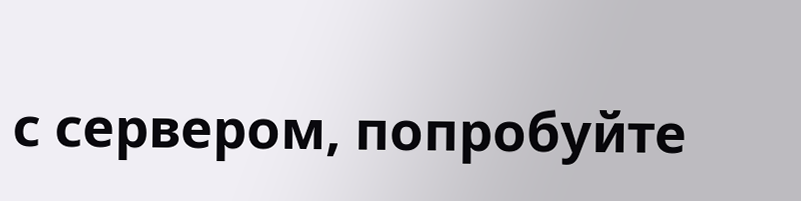с сервером, попробуйте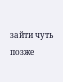зайти чуть позже